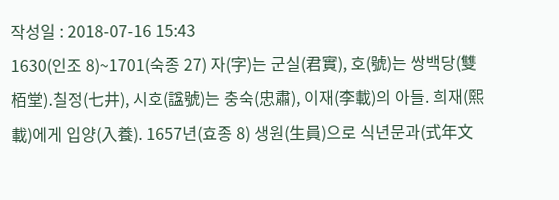작성일 : 2018-07-16 15:43
1630(인조 8)~1701(숙종 27) 자(字)는 군실(君實), 호(號)는 쌍백당(雙栢堂)․칠정(七井), 시호(諡號)는 충숙(忠肅), 이재(李載)의 아들. 희재(熙載)에게 입양(入養). 1657년(효종 8) 생원(生員)으로 식년문과(式年文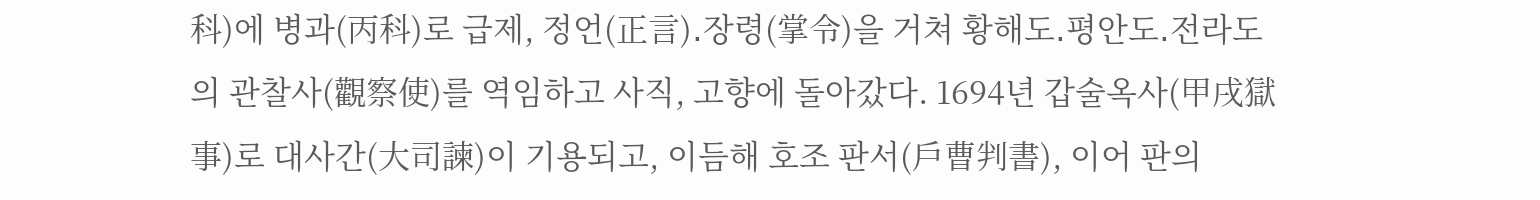科)에 병과(丙科)로 급제, 정언(正言)․장령(掌令)을 거쳐 황해도․평안도․전라도의 관찰사(觀察使)를 역임하고 사직, 고향에 돌아갔다. 1694년 갑술옥사(甲戌獄事)로 대사간(大司諫)이 기용되고, 이듬해 호조 판서(戶曹判書), 이어 판의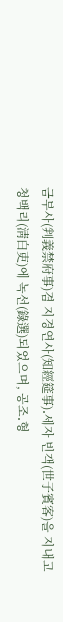금부사(判義禁府事)겸 지경연사(知經筵事)․세자 빈객(世子賓客)을 지내고 청백리(淸白吏)에 녹선(錄選)되었으며, 공조․형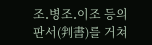조․병조․이조 등의 판서(判書)를 거쳐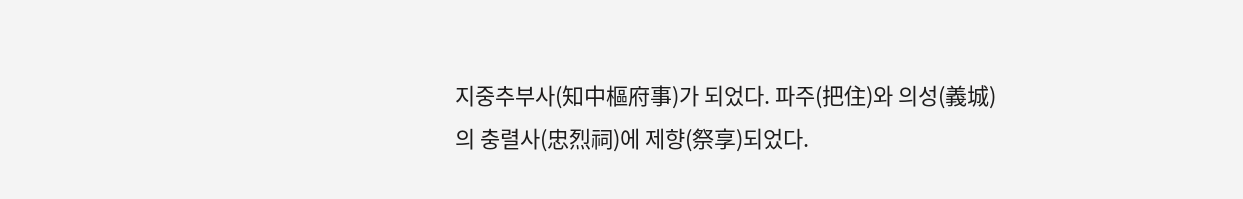지중추부사(知中樞府事)가 되었다. 파주(把住)와 의성(義城)의 충렬사(忠烈祠)에 제향(祭享)되었다.